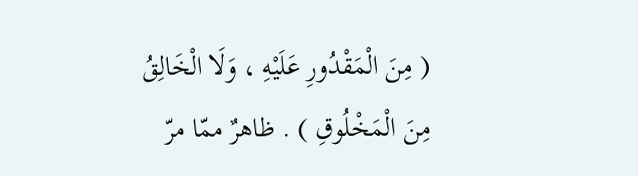( مِنَ الْمَقْدُورِ عَلَيْهِ ، وَلَا الْخَالِقُ مِنَ الْمَخْلُوقِ ) . ظاهرٌ ممّا مرّ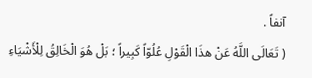آنفاً .
( تَعَالَى اللَّهُ عَنْ هذَا الْقَوْلِ عُلُوّاً كَبِيراً ؛ بَلْ هُوَ الْخَالِقُ لِلْأَشْيَاءِ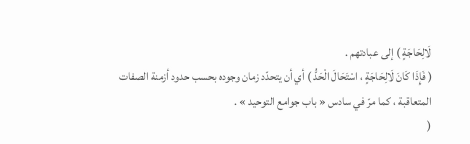لَالِحَاجَةٍ ) إلى عبادتهم .
( فَإِذَا كَانَ لَالِحَاجَةٍ ، اسْتَحَالَ الْحَدُّ ) أي أن يتحدّد زمان وجوده بحسب حدود أزمنة الصفات المتعاقبة ، كما مرّ في سادس « باب جوامع التوحيد » .
(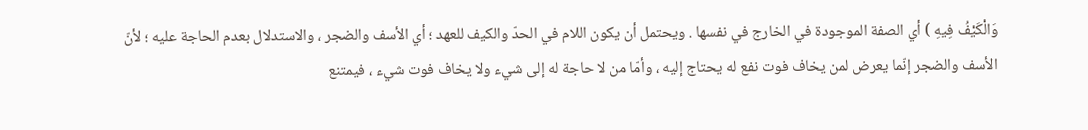وَالْكَيْفُ فِيهِ ) أي الصفة الموجودة في الخارج في نفسها . ويحتمل أن يكون اللام في الحدّ والكيف للعهد ؛ أي الأسف والضجر ، والاستدلال بعدم الحاجة عليه ؛ لأنّ الأسف والضجر إنّما يعرض لمن يخاف فوت نفع له يحتاج إليه ، وأمّا من لا حاجة له إلى شيء ولا يخاف فوت شيء ، فيمتنع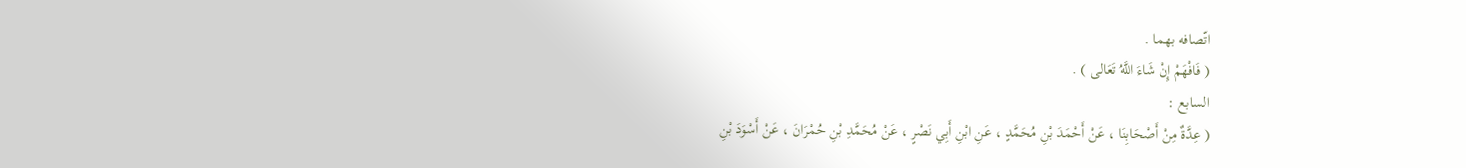اتّصافه بهما .
( فَافْهَمْ إِنْ شَاءَ اللَّهُ تَعَالى ) .
السابع :
( عِدَّةٌ مِنْ أَصْحَابِنَا ، عَنْ أَحْمَدَ بْنِ مُحَمَّدٍ ، عَنِ ابْنِ أَبِي نَصْرٍ ، عَنْ مُحَمَّدِ بْنِ حُمْرَانَ ، عَنْ أَسْوَدَ بْنِ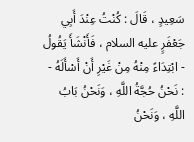سَعِيدٍ ، قَالَ : كُنْتُ عِنْدَ أَبِي جَعْفَرٍ عليه السلام ، فَأَنْشَأَ يَقُولُ - ابْتِدَاءً مِنْهُ مِنْ غَيْرِ أَنْ أَسْأَلَهُ - : نَحْنُ حُجَّةُ اللَّهِ ، وَنَحْنُ بَابُ اللَّهِ ، وَنَحْنُ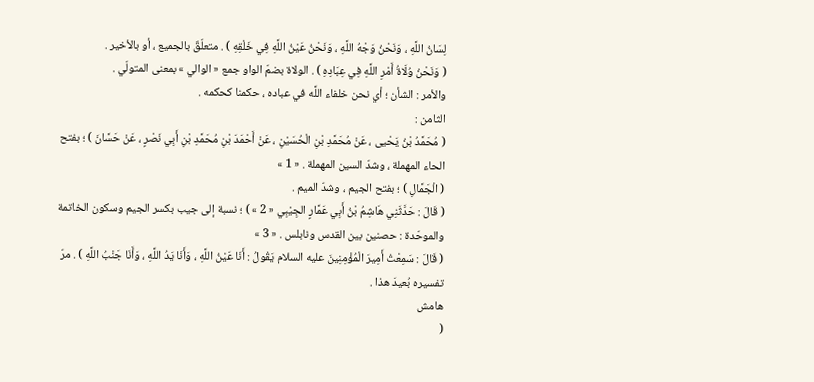لِسَانُ اللَّهِ ، وَنَحْنُ وَجْهُ اللَّهِ ، وَنَحْنُ عَيْنُ اللَّهِ فِي خَلْقِهِ ) . متعلّقٌ بالجميع ، أو بالأخير .
( وَنَحْنُ وُلَاةُ أَمْرِ اللَّهِ فِي عِبَادِهِ ) . الولاة بضمّ الواو جمع « الوالي » بمعنى المتولّي .
والأمر : الشأن ؛ أي نحن خلفاء اللَّه في عباده ، حكمنا كحكمه .
الثامن :
( مُحَمَّدُ بْنُ يَحْيى ، عَنْ مُحَمَّدِ بْنِ الْحُسَيْنِ ، عَنْ أَحْمَدَ بْنِ مُحَمَّدِ بْنِ أَبِي نَصْرٍ ، عَنْ حَسَّانَ ) ؛ بفتح الحاء المهملة ، وشدّ السين المهملة . « 1 »
( الْجَمَّالِ ) ؛ بفتح الجيم ، وشدّ الميم .
( قَالَ : حَدَّثَنِي هَاشِمُ بْنُ أَبِي عَمَّارٍ الجِيْبِي « 2 » ) ؛ نسبة إلى جيب بكسر الجيم وسكون الخاتمة والموحّدة : حصنين بين القدس ونابلس . « 3 »
( قَالَ : سَمِعْتُ أَمِيرَ الْمُؤْمِنِينَ عليه السلام يَقُولُ : أَنَا عَيْنُ اللَّهِ ، وَأَنَا يَدُ اللَّهِ ، وَأَنَا جَنْبُ اللَّهِ ) . مرّ تفسيره بُعيدَ هذا .
هامش
(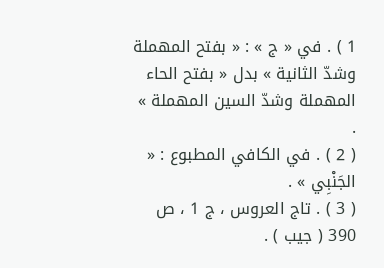1 ) . في « ج » : « بفتح المهملة وشدّ الثانية » بدل « بفتح الحاء المهملة وشدّ السين المهملة » .
( 2 ) . في الكافي المطبوع : « الجَنْبِي » .
( 3 ) . تاج العروس ، ج 1 ، ص 390 ( جيب ) .